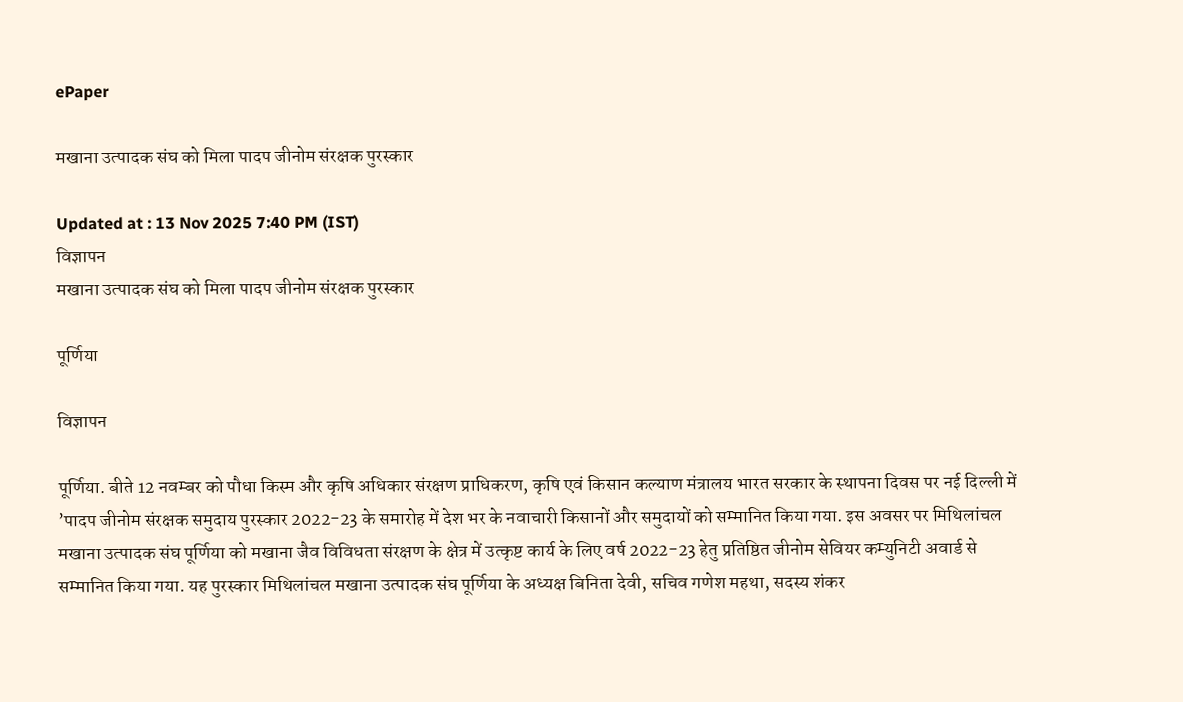ePaper

मखाना उत्पादक संघ को मिला पादप जीनोम संरक्षक पुरस्कार

Updated at : 13 Nov 2025 7:40 PM (IST)
विज्ञापन
मखाना उत्पादक संघ को मिला पादप जीनोम संरक्षक पुरस्कार

पूर्णिया

विज्ञापन

पूर्णिया. बीते 12 नवम्बर को पौधा किस्म और कृषि अधिकार संरक्षण प्राधिकरण, कृषि एवं किसान कल्याण मंत्रालय भारत सरकार के स्थापना दिवस पर नई दिल्ली में ’पादप जीनोम संरक्षक समुदाय पुरस्कार 2022-23 के समारोह में देश भर के नवाचारी किसानों और समुदायों को सम्मानित किया गया. इस अवसर पर मिथिलांचल मखाना उत्पादक संघ पूर्णिया को मखाना जैव विविधता संरक्षण के क्षेत्र में उत्कृष्ट कार्य के लिए वर्ष 2022-23 हेतु प्रतिष्ठित जीनोम सेवियर कम्युनिटी अवार्ड से सम्मानित किया गया. यह पुरस्कार मिथिलांचल मखाना उत्पादक संघ पूर्णिया के अध्यक्ष बिनिता देवी, सचिव गणेश महथा, सदस्य शंकर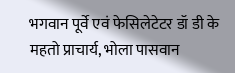भगवान पूर्वे एवं फेसिलेटेटर डॉ डी के महतो प्राचार्य, भोला पासवान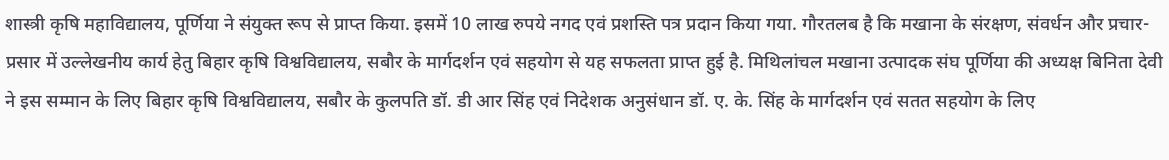शास्त्री कृषि महाविद्यालय, पूर्णिया ने संयुक्त रूप से प्राप्त किया. इसमें 10 लाख रुपये नगद एवं प्रशस्ति पत्र प्रदान किया गया. गौरतलब है कि मखाना के संरक्षण, संवर्धन और प्रचार-प्रसार में उल्लेखनीय कार्य हेतु बिहार कृषि विश्वविद्यालय, सबौर के मार्गदर्शन एवं सहयोग से यह सफलता प्राप्त हुई है. मिथिलांचल मखाना उत्पादक संघ पूर्णिया की अध्यक्ष बिनिता देवी ने इस सम्मान के लिए बिहार कृषि विश्वविद्यालय, सबौर के कुलपति डॉ. डी आर सिंह एवं निदेशक अनुसंधान डॉ. ए. के. सिंह के मार्गदर्शन एवं सतत सहयोग के लिए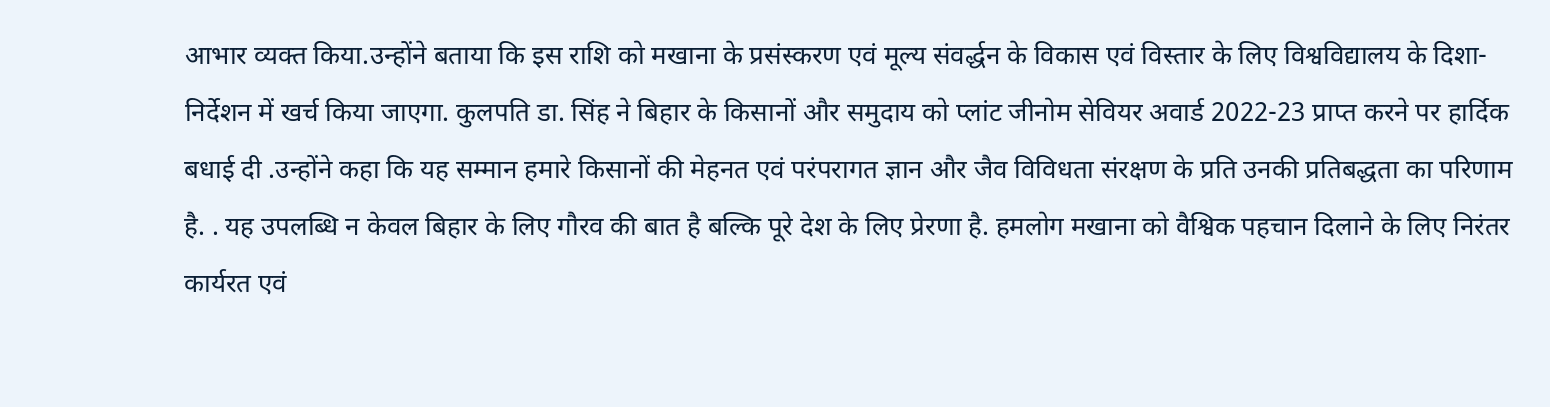आभार व्यक्त किया.उन्होंने बताया कि इस राशि को मखाना के प्रसंस्करण एवं मूल्य संवर्द्धन के विकास एवं विस्तार के लिए विश्वविद्यालय के दिशा-निर्देशन में खर्च किया जाएगा. कुलपति डा. सिंह ने बिहार के किसानों और समुदाय को प्लांट जीनोम सेवियर अवार्ड 2022-23 प्राप्त करने पर हार्दिक बधाई दी .उन्होंने कहा कि यह सम्मान हमारे किसानों की मेहनत एवं परंपरागत ज्ञान और जैव विविधता संरक्षण के प्रति उनकी प्रतिबद्धता का परिणाम है. . यह उपलब्धि न केवल बिहार के लिए गौरव की बात है बल्कि पूरे देश के लिए प्रेरणा है. हमलोग मखाना को वैश्विक पहचान दिलाने के लिए निरंतर कार्यरत एवं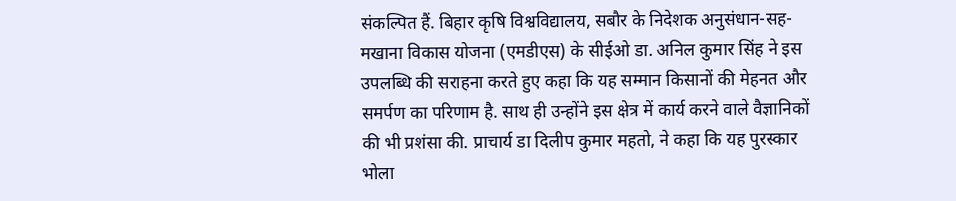संकल्पित हैं. बिहार कृषि विश्वविद्यालय, सबौर के निदेशक अनुसंधान-सह-मखाना विकास योजना (एमडीएस) के सीईओ डा. अनिल कुमार सिंह ने इस उपलब्धि की सराहना करते हुए कहा कि यह सम्मान किसानों की मेहनत और समर्पण का परिणाम है. साथ ही उन्होंने इस क्षेत्र में कार्य करने वाले वैज्ञानिकों की भी प्रशंसा की. प्राचार्य डा दिलीप कुमार महतो, ने कहा कि यह पुरस्कार भोला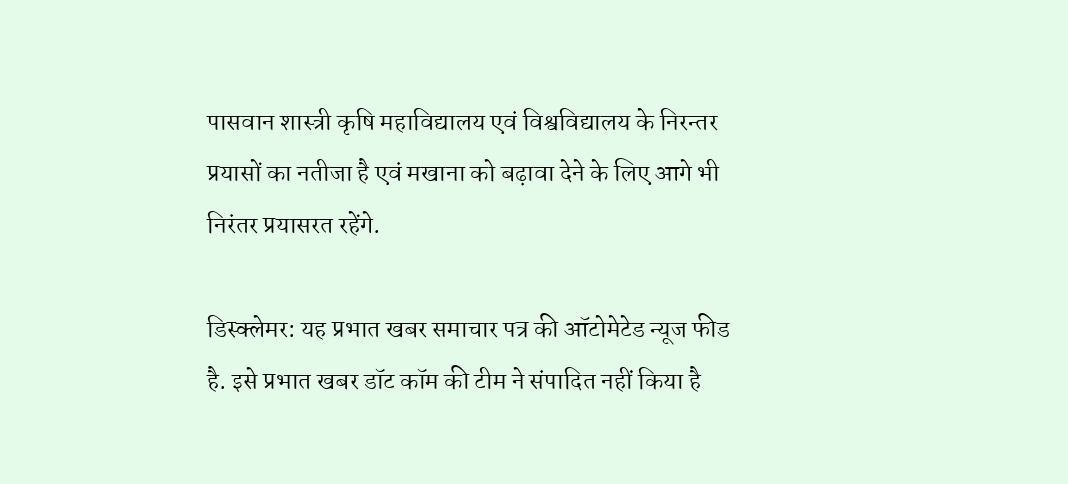पासवान शास्त्री कृषि महाविद्यालय एवं विश्वविद्यालय के निरन्तर प्रयासों का नतीजा है एवं मखाना को बढ़ावा देने के लिए आगे भी निरंतर प्रयासरत रहेंगे.

डिस्क्लेमर: यह प्रभात खबर समाचार पत्र की ऑटोमेटेड न्यूज फीड है. इसे प्रभात खबर डॉट कॉम की टीम ने संपादित नहीं किया है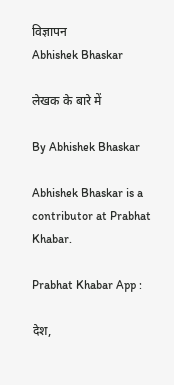विज्ञापन
Abhishek Bhaskar

लेखक के बारे में

By Abhishek Bhaskar

Abhishek Bhaskar is a contributor at Prabhat Khabar.

Prabhat Khabar App :

देश,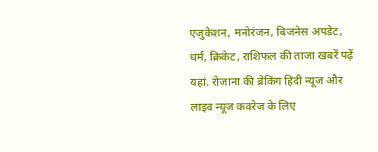एजुकेशन, मनोरंजन, बिजनेस अपडेट, धर्म, क्रिकेट, राशिफल की ताजा खबरें पढ़ें यहां. रोजाना की ब्रेकिंग हिंदी न्यूज और लाइव न्यूज कवरेज के लिए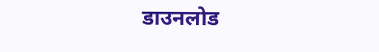डाउनलोड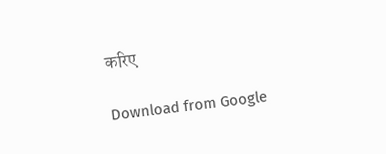करिए

Download from Google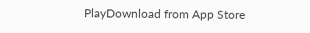PlayDownload from App Store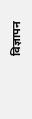विज्ञापन